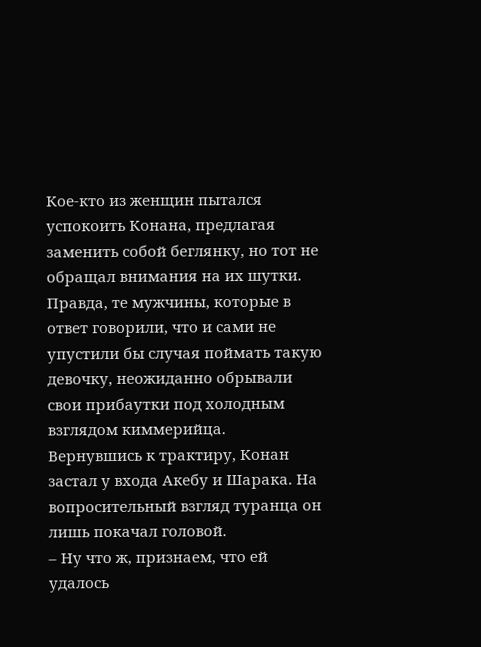Кое-кто из женщин пытался успокоить Конана, предлагая заменить собой беглянку, но тот не обращал внимания на их шутки. Правда, те мужчины, которые в ответ говорили, что и сами не упустили бы случая поймать такую девочку, неожиданно обрывали свои прибаутки под холодным взглядом киммерийца.
Вернувшись к трактиру, Конан застал у входа Акебу и Шарака. На вопросительный взгляд туранца он лишь покачал головой.
– Ну что ж, признаем, что ей удалось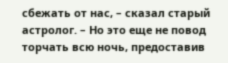сбежать от нас, – сказал старый астролог. – Но это еще не повод торчать всю ночь, предоставив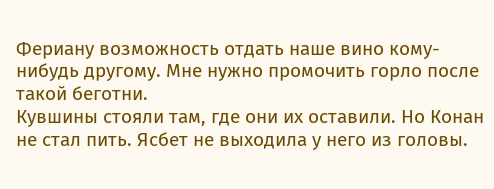Фериану возможность отдать наше вино кому-нибудь другому. Мне нужно промочить горло после такой беготни.
Кувшины стояли там, где они их оставили. Но Конан не стал пить. Ясбет не выходила у него из головы.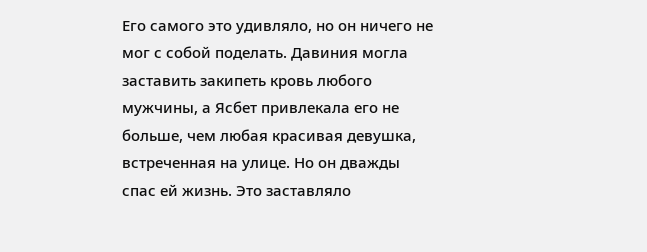Его самого это удивляло, но он ничего не мог с собой поделать. Давиния могла заставить закипеть кровь любого мужчины, а Ясбет привлекала его не больше, чем любая красивая девушка, встреченная на улице. Но он дважды спас ей жизнь. Это заставляло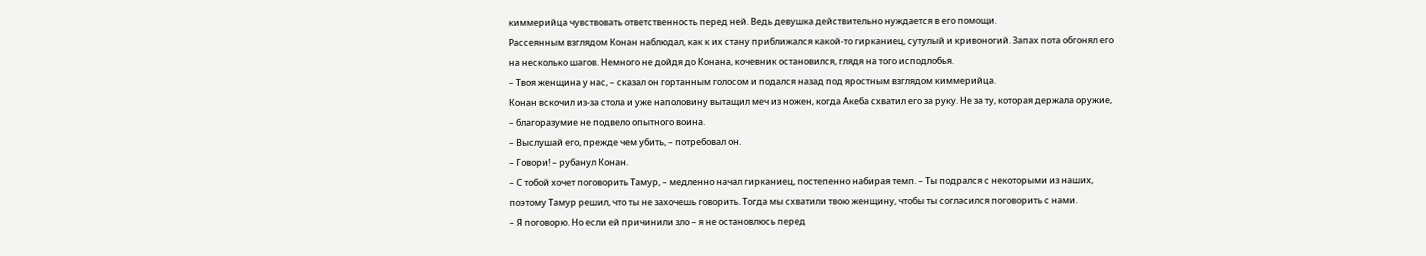киммерийца чувствовать ответственность перед ней. Ведь девушка действительно нуждается в его помощи.
Рассеянным взглядом Конан наблюдал, как к их стану приближался какой-то гирканиец, сутулый и кривоногий. Запах пота обгонял его на несколько шагов. Немного не дойдя до Конана, кочевник остановился, глядя на того исподлобья.
– Твоя женщина у нас, – сказал он гортанным голосом и подался назад под яростным взглядом киммерийца.
Конан вскочил из-за стола и уже наполовину вытащил меч из ножен, когда Акеба схватил его за руку. Не за ту, которая держала оружие, – благоразумие не подвело опытного воина.
– Выслушай его, прежде чем убить, – потребовал он.
– Говори! – рубанул Конан.
– С тобой хочет поговорить Тамур, – медленно начал гирканиец, постепенно набирая темп. – Ты подрался с некоторыми из наших, поэтому Тамур решил, что ты не захочешь говорить. Тогда мы схватили твою женщину, чтобы ты согласился поговорить с нами.
– Я поговорю. Но если ей причинили зло – я не остановлюсь перед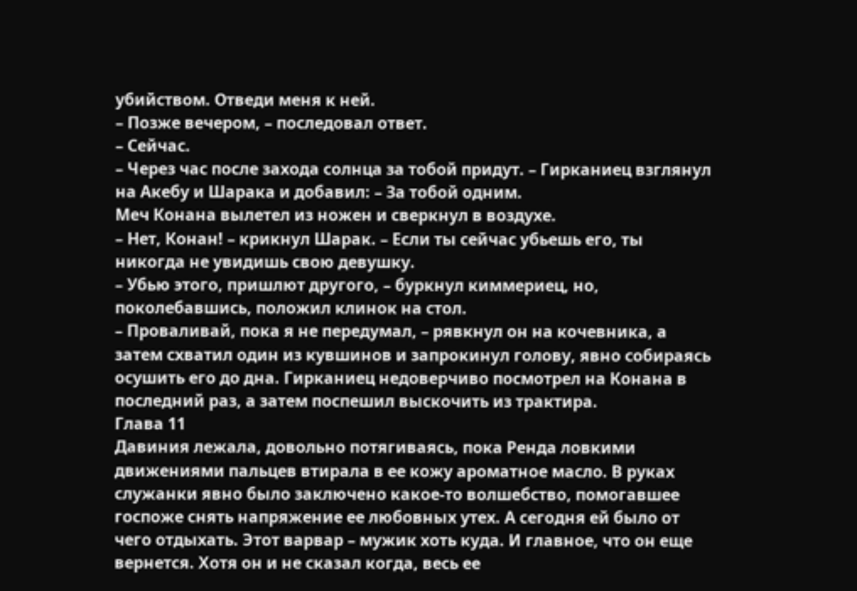убийством. Отведи меня к ней.
– Позже вечером, – последовал ответ.
– Сейчас.
– Через час после захода солнца за тобой придут. – Гирканиец взглянул на Акебу и Шарака и добавил: – За тобой одним.
Меч Конана вылетел из ножен и сверкнул в воздухе.
– Нет, Конан! – крикнул Шарак. – Если ты сейчас убьешь его, ты никогда не увидишь свою девушку.
– Убью этого, пришлют другого, – буркнул киммериец, но, поколебавшись, положил клинок на стол.
– Проваливай, пока я не передумал, – рявкнул он на кочевника, а затем схватил один из кувшинов и запрокинул голову, явно собираясь осушить его до дна. Гирканиец недоверчиво посмотрел на Конана в последний раз, а затем поспешил выскочить из трактира.
Глава 11
Давиния лежала, довольно потягиваясь, пока Ренда ловкими движениями пальцев втирала в ее кожу ароматное масло. В руках служанки явно было заключено какое-то волшебство, помогавшее госпоже снять напряжение ее любовных утех. А сегодня ей было от чего отдыхать. Этот варвар – мужик хоть куда. И главное, что он еще вернется. Хотя он и не сказал когда, весь ее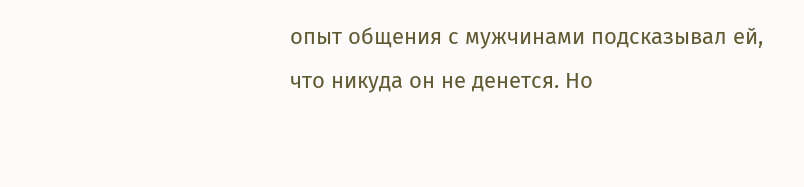опыт общения с мужчинами подсказывал ей, что никуда он не денется. Но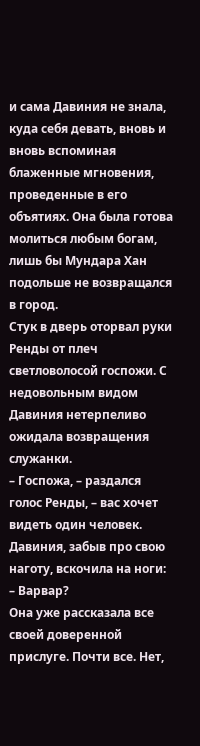и сама Давиния не знала, куда себя девать, вновь и вновь вспоминая блаженные мгновения, проведенные в его объятиях. Она была готова молиться любым богам, лишь бы Мундара Хан подольше не возвращался в город.
Стук в дверь оторвал руки Ренды от плеч светловолосой госпожи. С недовольным видом Давиния нетерпеливо ожидала возвращения служанки.
– Госпожа, – раздался голос Ренды, – вас хочет видеть один человек.
Давиния, забыв про свою наготу, вскочила на ноги:
– Варвар?
Она уже рассказала все своей доверенной прислуге. Почти все. Нет,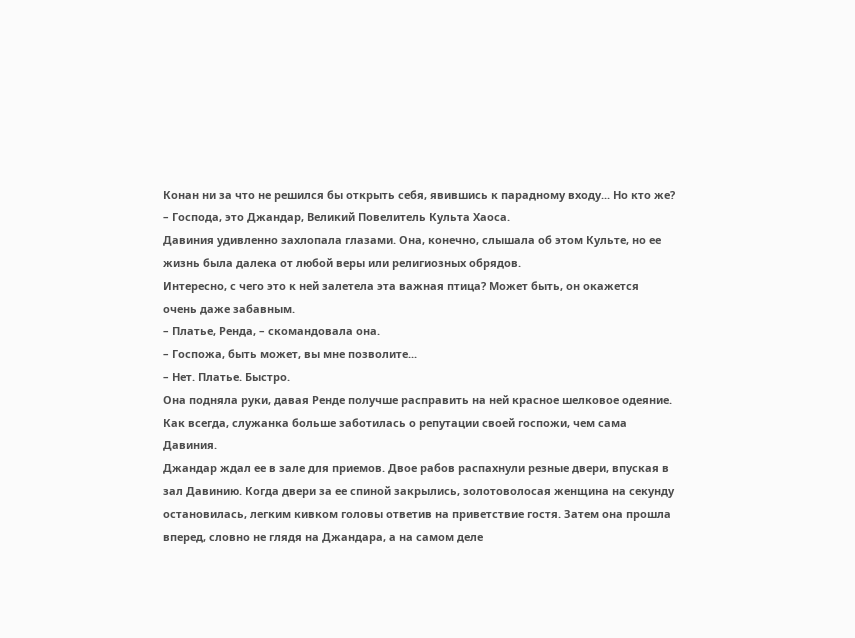Конан ни за что не решился бы открыть себя, явившись к парадному входу... Но кто же?
– Господа, это Джандар, Великий Повелитель Культа Хаоса.
Давиния удивленно захлопала глазами. Она, конечно, слышала об этом Культе, но ее жизнь была далека от любой веры или религиозных обрядов.
Интересно, с чего это к ней залетела эта важная птица? Может быть, он окажется очень даже забавным.
– Платье, Ренда, – скомандовала она.
– Госпожа, быть может, вы мне позволите...
– Нет. Платье. Быстро.
Она подняла руки, давая Ренде получше расправить на ней красное шелковое одеяние. Как всегда, служанка больше заботилась о репутации своей госпожи, чем сама Давиния.
Джандар ждал ее в зале для приемов. Двое рабов распахнули резные двери, впуская в зал Давинию. Когда двери за ее спиной закрылись, золотоволосая женщина на секунду остановилась, легким кивком головы ответив на приветствие гостя. Затем она прошла вперед, словно не глядя на Джандара, а на самом деле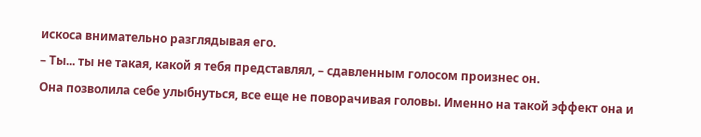искоса внимательно разглядывая его.
– Ты... ты не такая, какой я тебя представлял, – сдавленным голосом произнес он.
Она позволила себе улыбнуться, все еще не поворачивая головы. Именно на такой эффект она и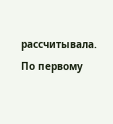рассчитывала.
По первому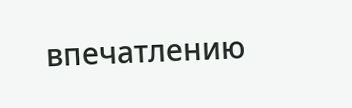впечатлению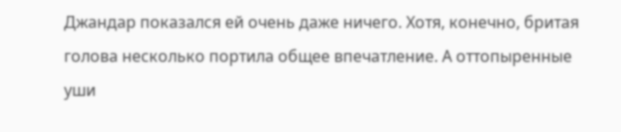Джандар показался ей очень даже ничего. Хотя, конечно, бритая голова несколько портила общее впечатление. А оттопыренные уши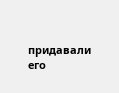придавали его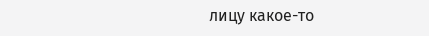лицу какое-то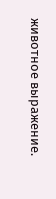животное выражение.